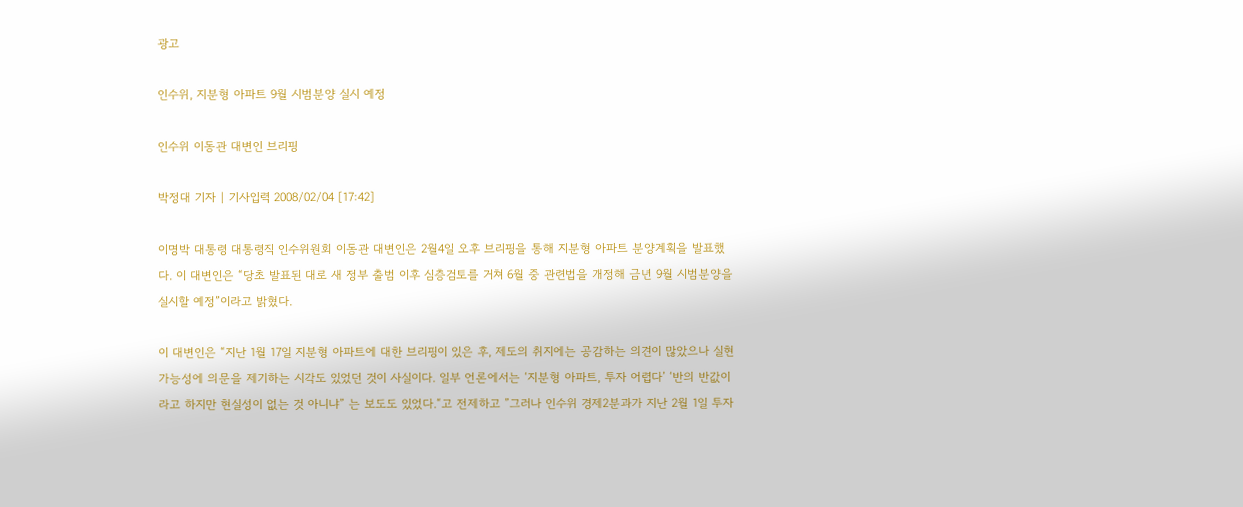광고

인수위, 지분형 아파트 9월 시범분양 실시 예정

인수위 이동관 대변인 브리핑

박정대 기자 | 기사입력 2008/02/04 [17:42]

이명박 대통령 대통령직 인수위원회 이동관 대변인은 2월4일 오후 브리핑을 통해 지분형 아파트 분양계획을 발표했다. 이 대변인은 “당초 발표된 대로 새 정부 출범 이후 심층검토를 거쳐 6월 중 관련법을 개정해 금년 9월 시범분양을 실시할 예정”이라고 밝혔다.

이 대변인은 “지난 1월 17일 지분형 아파트에 대한 브리핑이 있은 후, 제도의 취지에는 공감하는 의견이 많았으나 실현가능성에 의문을 제기하는 시각도 있었던 것이 사실이다. 일부 언론에서는 ‘지분형 아파트, 투자 어렵다’ ‘반의 반값이라고 하지만 현실성이 없는 것 아니냐” 는 보도도 있었다.“고 전제하고 ”그러나 인수위 경제2분과가 지난 2월 1일 투자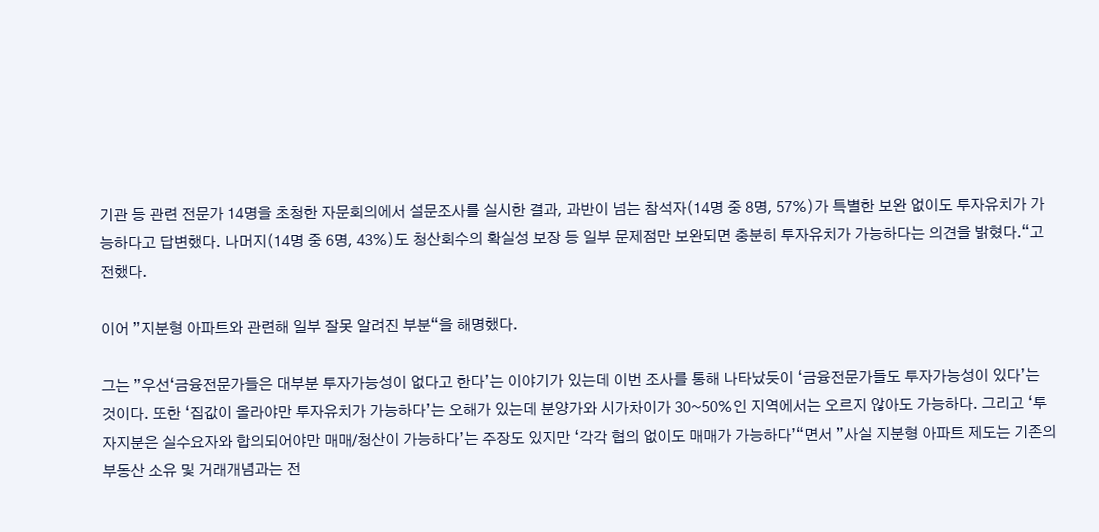기관 등 관련 전문가 14명을 초청한 자문회의에서 설문조사를 실시한 결과, 과반이 넘는 참석자(14명 중 8명, 57%)가 특별한 보완 없이도 투자유치가 가능하다고 답변했다. 나머지(14명 중 6명, 43%)도 청산회수의 확실성 보장 등 일부 문제점만 보완되면 충분히 투자유치가 가능하다는 의견을 밝혔다.“고 전했다.

이어 ”지분형 아파트와 관련해 일부 잘못 알려진 부분“을 해명했다.

그는 ”우선‘금융전문가들은 대부분 투자가능성이 없다고 한다’는 이야기가 있는데 이번 조사를 통해 나타났듯이 ‘금융전문가들도 투자가능성이 있다’는 것이다. 또한 ‘집값이 올라야만 투자유치가 가능하다’는 오해가 있는데 분양가와 시가차이가 30~50%인 지역에서는 오르지 않아도 가능하다. 그리고 ‘투자지분은 실수요자와 합의되어야만 매매/청산이 가능하다’는 주장도 있지만 ‘각각 협의 없이도 매매가 가능하다’“면서 ”사실 지분형 아파트 제도는 기존의 부동산 소유 및 거래개념과는 전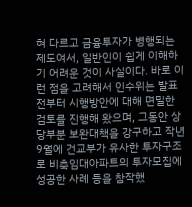혀 다르고 금융투자가 병행되는 제도여서, 일반인이 쉽게 이해하기 어려운 것이 사실이다. 바로 이런 점을 고려해서 인수위는 발표 전부터 시행방안에 대해 면밀한 검토를 진행해 왔으며, 그동안 상당부분 보완대책을 강구하고 작년 9월에 건교부가 유사한 투자구조로 비축임대아파트의 투자모집에 성공한 사례 등을 참작했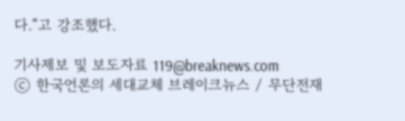다.“고 강조했다.

기사제보 및 보도자료 119@breaknews.com
ⓒ 한국언론의 세대교체 브레이크뉴스 / 무단전재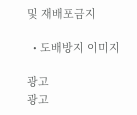및 재배포금지

  • 도배방지 이미지

광고
광고